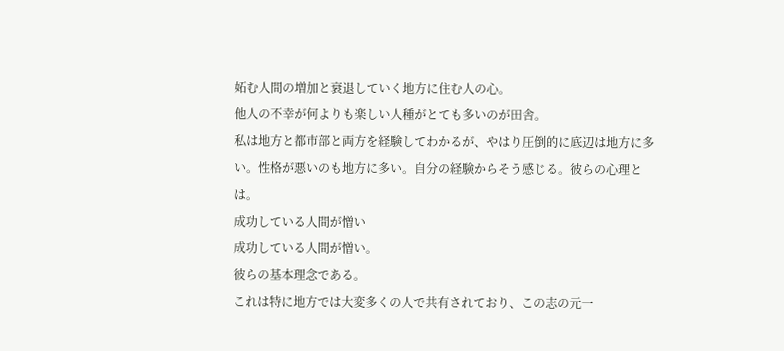妬む人間の増加と衰退していく地方に住む人の心。
他人の不幸が何よりも楽しい人種がとても多いのが田舎。
私は地方と都市部と両方を経験してわかるが、やはり圧倒的に底辺は地方に多い。性格が悪いのも地方に多い。自分の経験からそう感じる。彼らの心理とは。
成功している人間が憎い
成功している人間が憎い。
彼らの基本理念である。
これは特に地方では大変多くの人で共有されており、この志の元一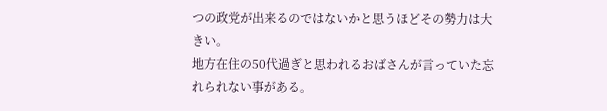つの政党が出来るのではないかと思うほどその勢力は大きい。
地方在住の50代過ぎと思われるおばさんが言っていた忘れられない事がある。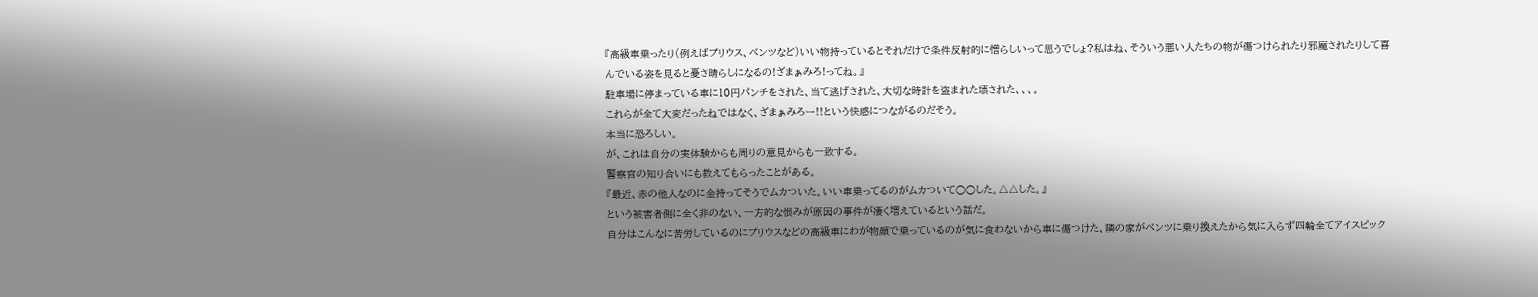『高級車乗ったり(例えばプリウス、ベンツなど)いい物持っているとそれだけで条件反射的に憎らしいって思うでしょ?私はね、そういう悪い人たちの物が傷つけられたり邪魔されたりして喜んでいる姿を見ると憂さ晴らしになるの!ざまぁみろ!ってね。』
駐車場に停まっている車に10円パンチをされた、当て逃げされた、大切な時計を盗まれた壊された、、、。
これらが全て大変だったねではなく、ざまぁみろー!!という快感につながるのだそう。
本当に恐ろしい。
が、これは自分の実体験からも周りの意見からも一致する。
警察官の知り合いにも教えてもらったことがある。
『最近、赤の他人なのに金持ってそうでムカついた。いい車乗ってるのがムカついて○○した。△△した。』
という被害者側に全く非のない、一方的な恨みが原因の事件が凄く増えているという話だ。
自分はこんなに苦労しているのにプリウスなどの高級車にわが物顔で乗っているのが気に食わないから車に傷つけた、隣の家がベンツに乗り換えたから気に入らず四輪全てアイスピック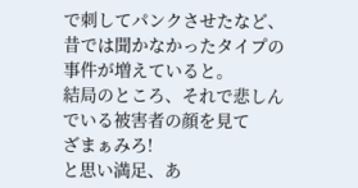で刺してパンクさせたなど、昔では聞かなかったタイプの事件が増えていると。
結局のところ、それで悲しんでいる被害者の顔を見て
ざまぁみろ!
と思い満足、あ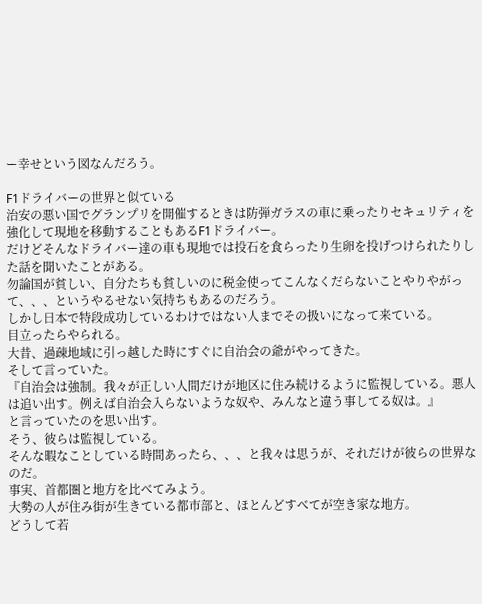ー幸せという図なんだろう。

F1ドライバーの世界と似ている
治安の悪い国でグランプリを開催するときは防弾ガラスの車に乗ったりセキュリティを強化して現地を移動することもあるF1ドライバー。
だけどそんなドライバー達の車も現地では投石を食らったり生卵を投げつけられたりした話を聞いたことがある。
勿論国が貧しい、自分たちも貧しいのに税金使ってこんなくだらないことやりやがって、、、というやるせない気持ちもあるのだろう。
しかし日本で特段成功しているわけではない人までその扱いになって来ている。
目立ったらやられる。
大昔、過疎地域に引っ越した時にすぐに自治会の爺がやってきた。
そして言っていた。
『自治会は強制。我々が正しい人間だけが地区に住み続けるように監視している。悪人は追い出す。例えば自治会入らないような奴や、みんなと違う事してる奴は。』
と言っていたのを思い出す。
そう、彼らは監視している。
そんな暇なことしている時間あったら、、、と我々は思うが、それだけが彼らの世界なのだ。
事実、首都圏と地方を比べてみよう。
大勢の人が住み街が生きている都市部と、ほとんどすべてが空き家な地方。
どうして若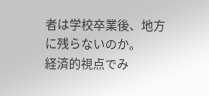者は学校卒業後、地方に残らないのか。
経済的視点でみ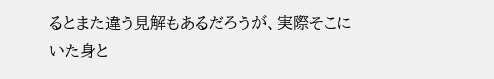るとまた違う見解もあるだろうが、実際そこにいた身と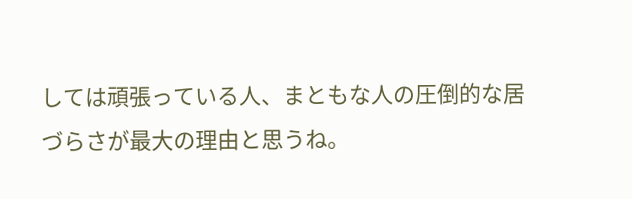しては頑張っている人、まともな人の圧倒的な居づらさが最大の理由と思うね。